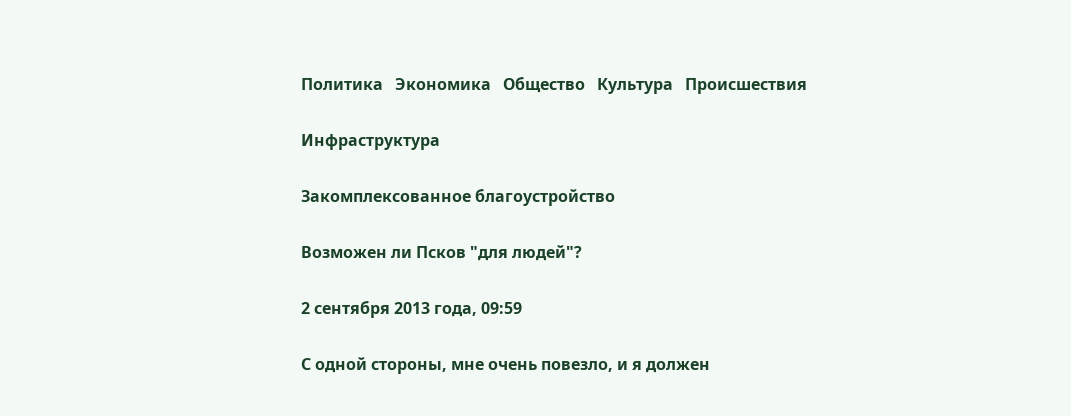Политика   Экономика   Общество   Культура   Происшествия

Инфраструктура

Закомплексованное благоустройство

Возможен ли Псков "для людей"?

2 сентября 2013 года, 09:59

С одной стороны, мне очень повезло, и я должен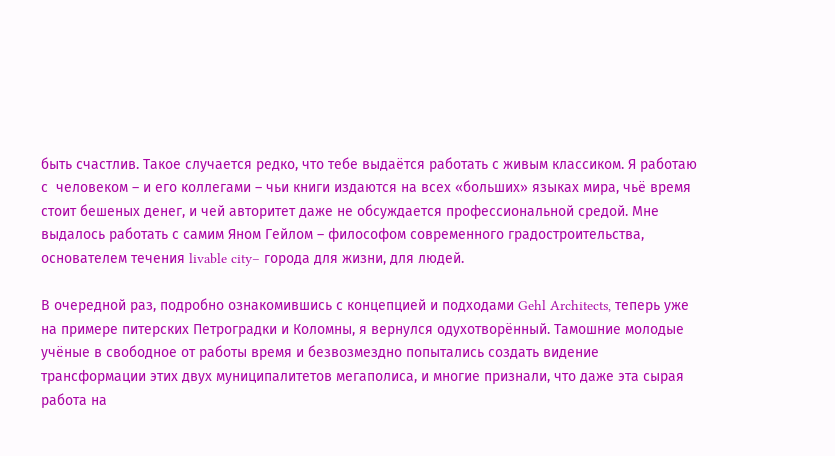быть счастлив. Такое случается редко, что тебе выдаётся работать с живым классиком. Я работаю с  человеком – и его коллегами – чьи книги издаются на всех «больших» языках мира, чьё время стоит бешеных денег, и чей авторитет даже не обсуждается профессиональной средой. Мне выдалось работать с самим Яном Гейлом – философом современного градостроительства, основателем течения livable city– города для жизни, для людей.

В очередной раз, подробно ознакомившись с концепцией и подходами Gehl Architects, теперь уже на примере питерских Петроградки и Коломны, я вернулся одухотворённый. Тамошние молодые учёные в свободное от работы время и безвозмездно попытались создать видение трансформации этих двух муниципалитетов мегаполиса, и многие признали, что даже эта сырая работа на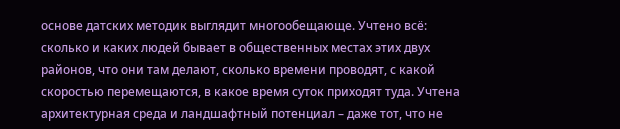основе датских методик выглядит многообещающе. Учтено всё: сколько и каких людей бывает в общественных местах этих двух районов, что они там делают, сколько времени проводят, с какой скоростью перемещаются, в какое время суток приходят туда. Учтена архитектурная среда и ландшафтный потенциал – даже тот, что не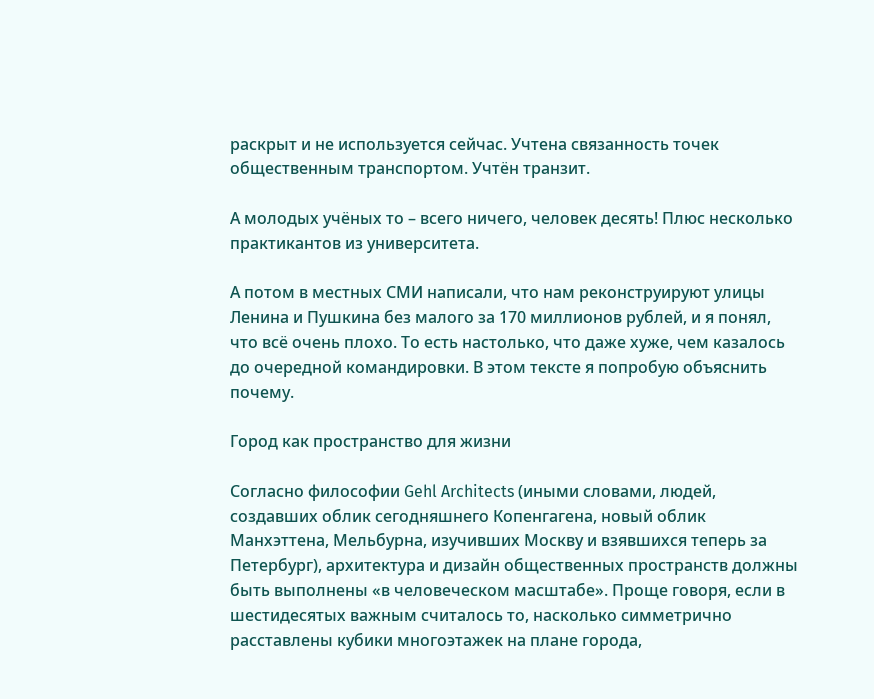раскрыт и не используется сейчас. Учтена связанность точек общественным транспортом. Учтён транзит.

А молодых учёных то – всего ничего, человек десять! Плюс несколько практикантов из университета.

А потом в местных СМИ написали, что нам реконструируют улицы Ленина и Пушкина без малого за 170 миллионов рублей, и я понял, что всё очень плохо. То есть настолько, что даже хуже, чем казалось до очередной командировки. В этом тексте я попробую объяснить почему.

Город как пространство для жизни

Согласно философии Gehl Architects (иными словами, людей, создавших облик сегодняшнего Копенгагена, новый облик Манхэттена, Мельбурна, изучивших Москву и взявшихся теперь за Петербург), архитектура и дизайн общественных пространств должны быть выполнены «в человеческом масштабе». Проще говоря, если в шестидесятых важным считалось то, насколько симметрично расставлены кубики многоэтажек на плане города,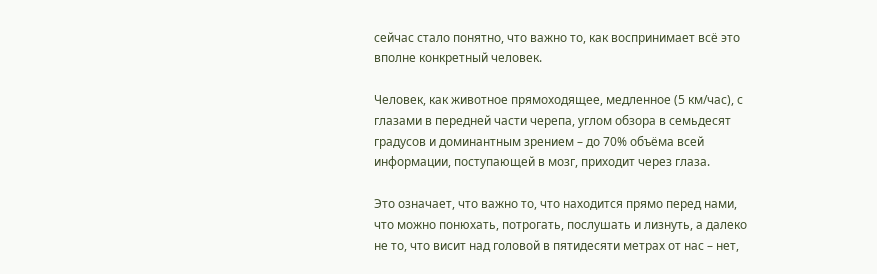сейчас стало понятно, что важно то, как воспринимает всё это вполне конкретный человек.

Человек, как животное прямоходящее, медленное (5 км/час), с глазами в передней части черепа, углом обзора в семьдесят градусов и доминантным зрением – до 70% объёма всей информации, поступающей в мозг, приходит через глаза.

Это означает, что важно то, что находится прямо перед нами, что можно понюхать, потрогать, послушать и лизнуть, а далеко не то, что висит над головой в пятидесяти метрах от нас – нет,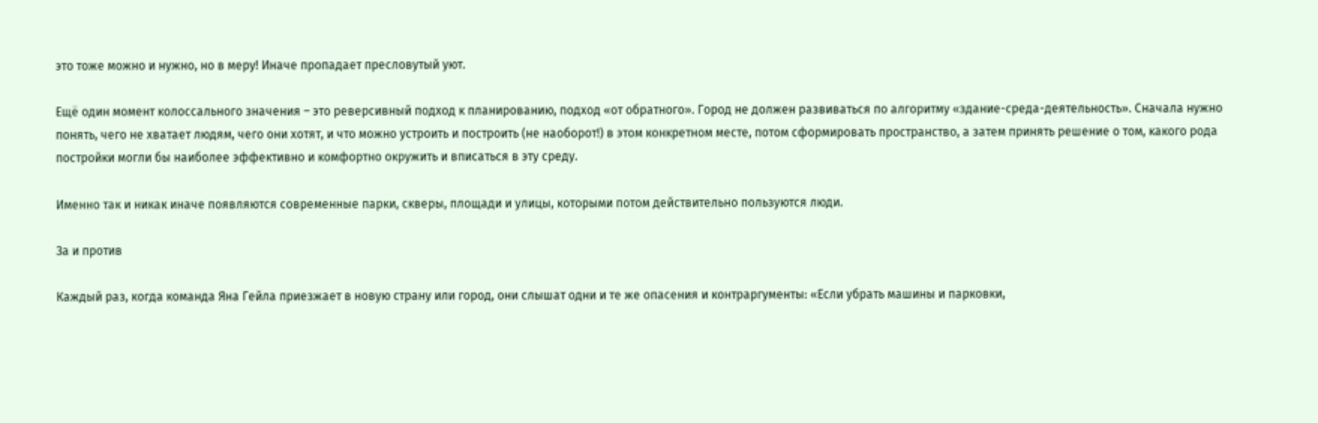это тоже можно и нужно, но в меру! Иначе пропадает пресловутый уют.

Ещё один момент колоссального значения – это реверсивный подход к планированию, подход «от обратного». Город не должен развиваться по алгоритму «здание-среда-деятельность». Сначала нужно понять, чего не хватает людям, чего они хотят, и что можно устроить и построить (не наоборот!) в этом конкретном месте, потом сформировать пространство, а затем принять решение о том, какого рода постройки могли бы наиболее эффективно и комфортно окружить и вписаться в эту среду.

Именно так и никак иначе появляются современные парки, скверы, площади и улицы, которыми потом действительно пользуются люди.

За и против

Каждый раз, когда команда Яна Гейла приезжает в новую страну или город, они слышат одни и те же опасения и контраргументы: «Если убрать машины и парковки,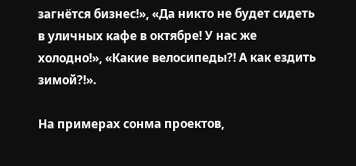загнётся бизнес!», «Да никто не будет сидеть в уличных кафе в октябре! У нас же холодно!», «Какие велосипеды?! А как ездить зимой?!».

На примерах сонма проектов,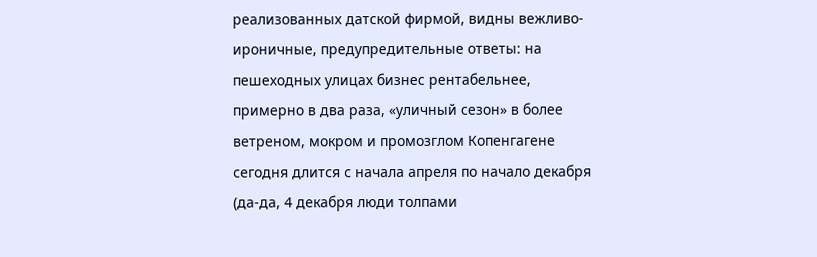реализованных датской фирмой, видны вежливо-ироничные, предупредительные ответы: на пешеходных улицах бизнес рентабельнее, примерно в два раза, «уличный сезон» в более ветреном, мокром и промозглом Копенгагене сегодня длится с начала апреля по начало декабря (да-да, 4 декабря люди толпами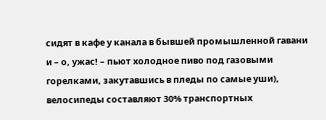сидят в кафе у канала в бывшей промышленной гавани и – о, ужас! – пьют холодное пиво под газовыми горелками, закутавшись в пледы по самые уши), велосипеды составляют 30% транспортных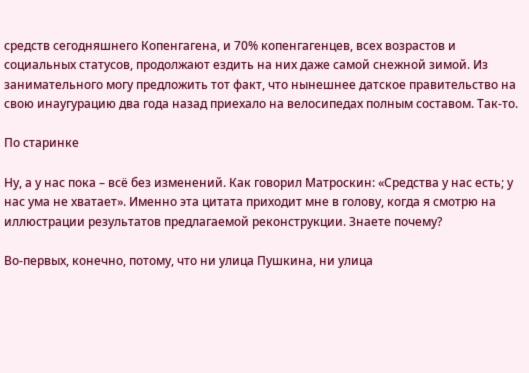средств сегодняшнего Копенгагена, и 70% копенгагенцев, всех возрастов и социальных статусов, продолжают ездить на них даже самой снежной зимой. Из занимательного могу предложить тот факт, что нынешнее датское правительство на свою инаугурацию два года назад приехало на велосипедах полным составом. Так-то.

По старинке

Ну, а у нас пока – всё без изменений. Как говорил Матроскин: «Средства у нас есть; у нас ума не хватает». Именно эта цитата приходит мне в голову, когда я смотрю на иллюстрации результатов предлагаемой реконструкции. Знаете почему?

Во-первых, конечно, потому, что ни улица Пушкина, ни улица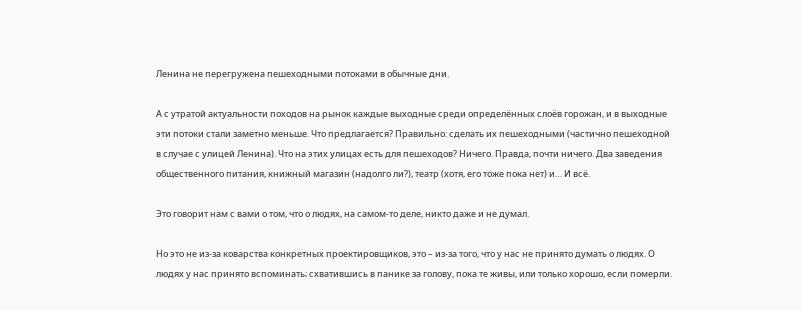Ленина не перегружена пешеходными потоками в обычные дни.

А с утратой актуальности походов на рынок каждые выходные среди определённых слоёв горожан, и в выходные эти потоки стали заметно меньше. Что предлагается? Правильно: сделать их пешеходными (частично пешеходной в случае с улицей Ленина). Что на этих улицах есть для пешеходов? Ничего. Правда, почти ничего. Два заведения общественного питания, книжный магазин (надолго ли?), театр (хотя, его тоже пока нет) и… И всё.

Это говорит нам с вами о том, что о людях, на самом-то деле, никто даже и не думал.

Но это не из-за коварства конкретных проектировщиков, это – из-за того, что у нас не принято думать о людях. О людях у нас принято вспоминать; схватившись в панике за голову, пока те живы, или только хорошо, если померли.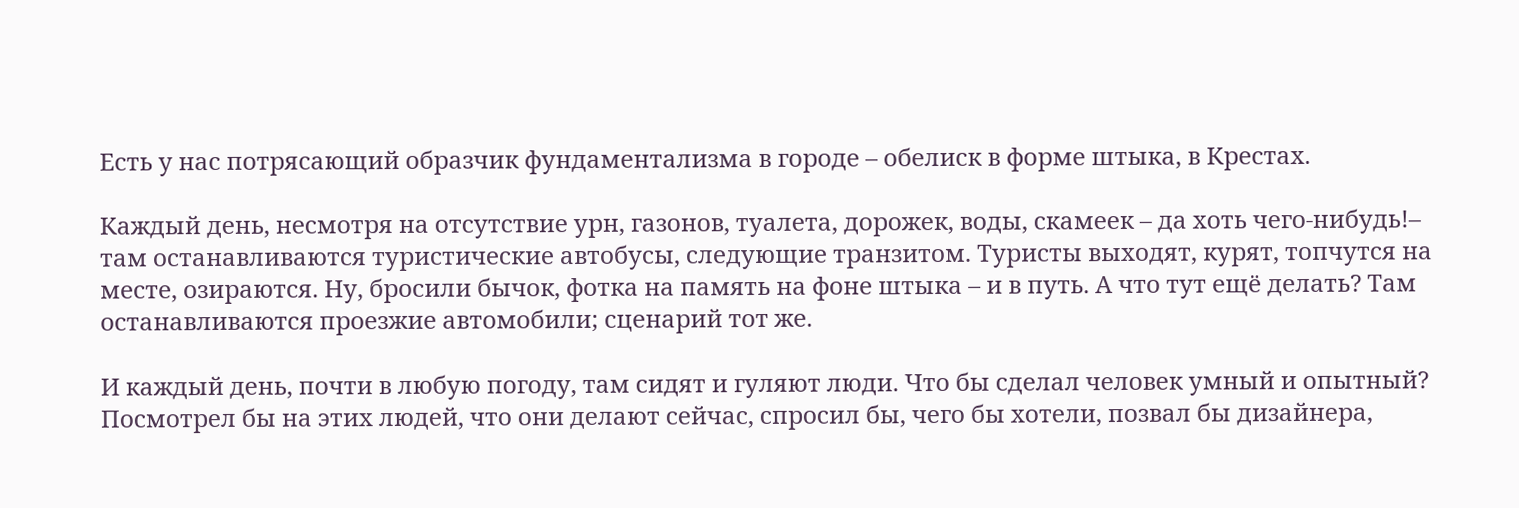Есть у нас потрясающий образчик фундаментализма в городе – обелиск в форме штыка, в Крестах.

Каждый день, несмотря на отсутствие урн, газонов, туалета, дорожек, воды, скамеек – да хоть чего-нибудь!– там останавливаются туристические автобусы, следующие транзитом. Туристы выходят, курят, топчутся на месте, озираются. Ну, бросили бычок, фотка на память на фоне штыка – и в путь. А что тут ещё делать? Там останавливаются проезжие автомобили; сценарий тот же.

И каждый день, почти в любую погоду, там сидят и гуляют люди. Что бы сделал человек умный и опытный? Посмотрел бы на этих людей, что они делают сейчас, спросил бы, чего бы хотели, позвал бы дизайнера,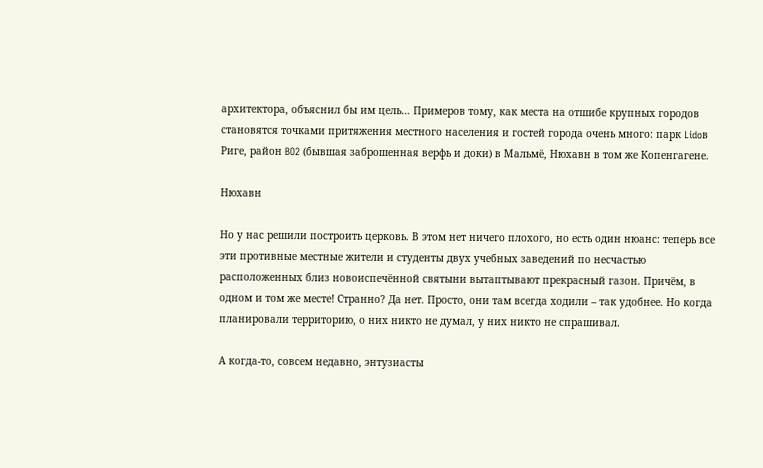архитектора, объяснил бы им цель… Примеров тому, как места на отшибе крупных городов становятся точками притяжения местного населения и гостей города очень много: парк Lidoв Риге, район BO2 (бывшая заброшенная верфь и доки) в Мальмё, Нюхавн в том же Копенгагене.

Нюхавн

Но у нас решили построить церковь. В этом нет ничего плохого, но есть один нюанс: теперь все эти противные местные жители и студенты двух учебных заведений по несчастью расположенных близ новоиспечённой святыни вытаптывают прекрасный газон. Причём, в одном и том же месте! Странно? Да нет. Просто, они там всегда ходили – так удобнее. Но когда планировали территорию, о них никто не думал, у них никто не спрашивал.

А когда-то, совсем недавно, энтузиасты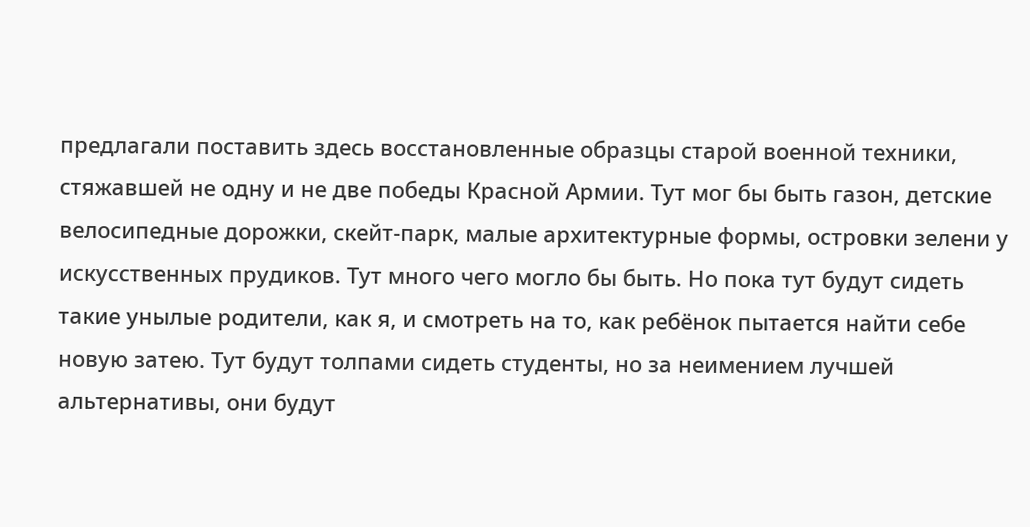предлагали поставить здесь восстановленные образцы старой военной техники, стяжавшей не одну и не две победы Красной Армии. Тут мог бы быть газон, детские велосипедные дорожки, скейт-парк, малые архитектурные формы, островки зелени у искусственных прудиков. Тут много чего могло бы быть. Но пока тут будут сидеть такие унылые родители, как я, и смотреть на то, как ребёнок пытается найти себе новую затею. Тут будут толпами сидеть студенты, но за неимением лучшей альтернативы, они будут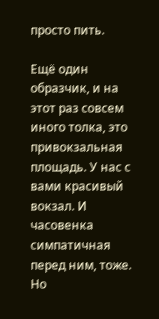просто пить.

Ещё один образчик, и на этот раз совсем иного толка, это привокзальная площадь. У нас с вами красивый вокзал. И часовенка симпатичная перед ним, тоже. Но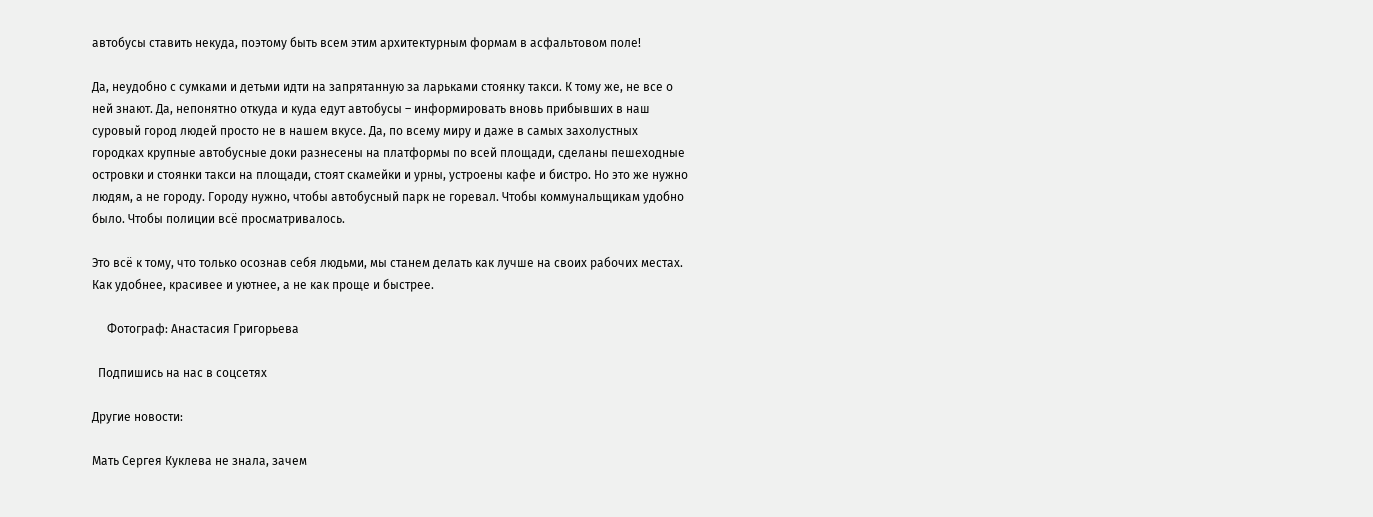автобусы ставить некуда, поэтому быть всем этим архитектурным формам в асфальтовом поле!

Да, неудобно с сумками и детьми идти на запрятанную за ларьками стоянку такси. К тому же, не все о ней знают. Да, непонятно откуда и куда едут автобусы – информировать вновь прибывших в наш суровый город людей просто не в нашем вкусе. Да, по всему миру и даже в самых захолустных городках крупные автобусные доки разнесены на платформы по всей площади, сделаны пешеходные островки и стоянки такси на площади, стоят скамейки и урны, устроены кафе и бистро. Но это же нужно людям, а не городу. Городу нужно, чтобы автобусный парк не горевал. Чтобы коммунальщикам удобно было. Чтобы полиции всё просматривалось.

Это всё к тому, что только осознав себя людьми, мы станем делать как лучше на своих рабочих местах. Как удобнее, красивее и уютнее, а не как проще и быстрее.

     Фотограф: Анастасия Григорьева

  Подпишись на нас в соцсетях

Другие новости:

Мать Сергея Куклева не знала, зачем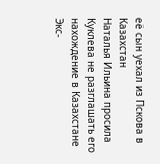её сын уехал из Пскова в Казахстан
Наталья Ильина просила Куклева не разглашать его нахождение в Казахстане
Экс-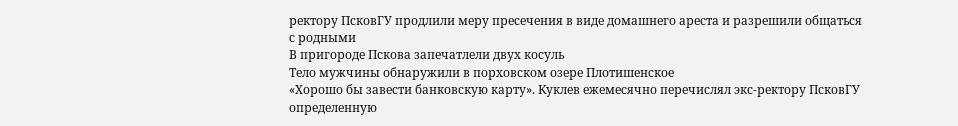ректору ПсковГУ продлили меру пресечения в виде домашнего ареста и разрешили общаться с родными
В пригороде Пскова запечатлели двух косуль
Тело мужчины обнаружили в порховском озере Плотишенское
«Хорошо бы завести банковскую карту». Куклев ежемесячно перечислял экс-ректору ПсковГУ определенную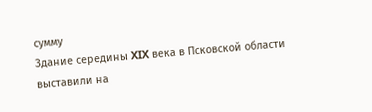сумму
Здание середины XIX века в Псковской области выставили на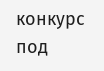конкурс под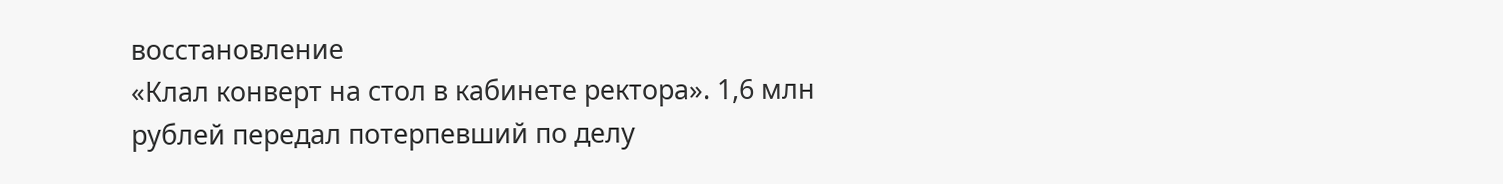восстановление
«Клал конверт на стол в кабинете ректора». 1,6 млн рублей передал потерпевший по делу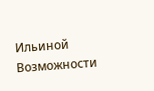Ильиной
Возможности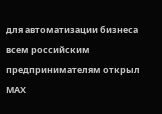для автоматизации бизнеса всем российским предпринимателям открыл МАХ